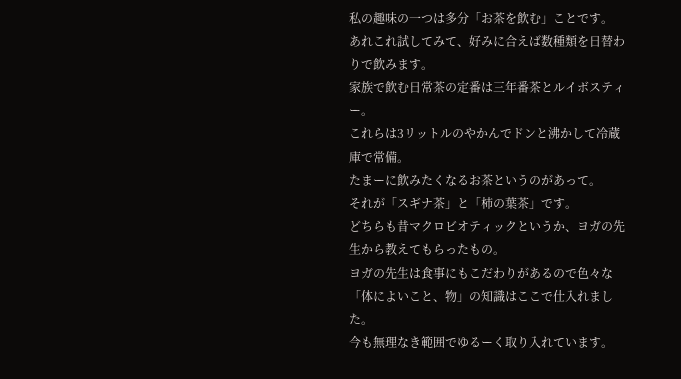私の趣味の一つは多分「お茶を飲む」ことです。
あれこれ試してみて、好みに合えば数種類を日替わりで飲みます。
家族で飲む日常茶の定番は三年番茶とルイボスティー。
これらは3リットルのやかんでドンと沸かして冷蔵庫で常備。
たまーに飲みたくなるお茶というのがあって。
それが「スギナ茶」と「柿の葉茶」です。
どちらも昔マクロビオティックというか、ヨガの先生から教えてもらったもの。
ヨガの先生は食事にもこだわりがあるので色々な「体によいこと、物」の知識はここで仕入れました。
今も無理なき範囲でゆるーく取り入れています。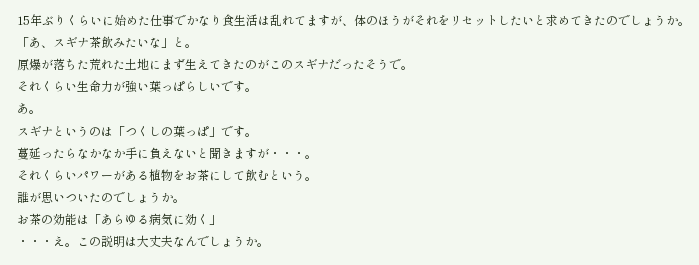15年ぶりくらいに始めた仕事でかなり食生活は乱れてますが、体のほうがそれをリセットしたいと求めてきたのでしょうか。
「あ、スギナ茶飲みたいな」と。
原爆が落ちた荒れた土地にまず生えてきたのがこのスギナだったそうで。
それくらい生命力が強い葉っぱらしいです。
あ。
スギナというのは「つくしの葉っぱ」です。
蔓延ったらなかなか手に負えないと聞きますが・・・。
それくらいパワーがある植物をお茶にして飲むという。
誰が思いついたのでしょうか。
お茶の効能は「あらゆる病気に効く」
・・・え。この説明は大丈夫なんでしょうか。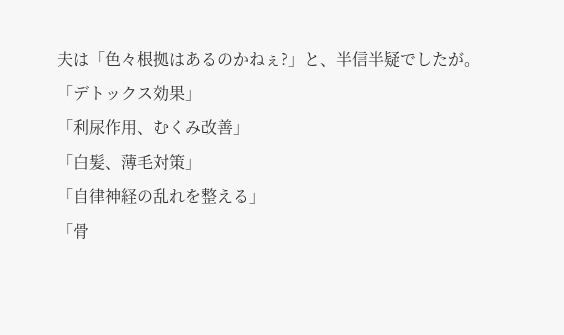夫は「色々根拠はあるのかねぇ?」と、半信半疑でしたが。
「デトックス効果」
「利尿作用、むくみ改善」
「白髪、薄毛対策」
「自律神経の乱れを整える」
「骨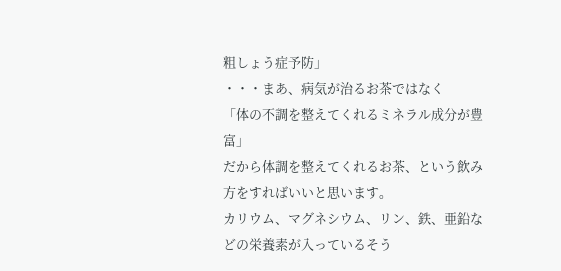粗しょう症予防」
・・・まあ、病気が治るお茶ではなく
「体の不調を整えてくれるミネラル成分が豊富」
だから体調を整えてくれるお茶、という飲み方をすればいいと思います。
カリウム、マグネシウム、リン、鉄、亜鉛などの栄養素が入っているそう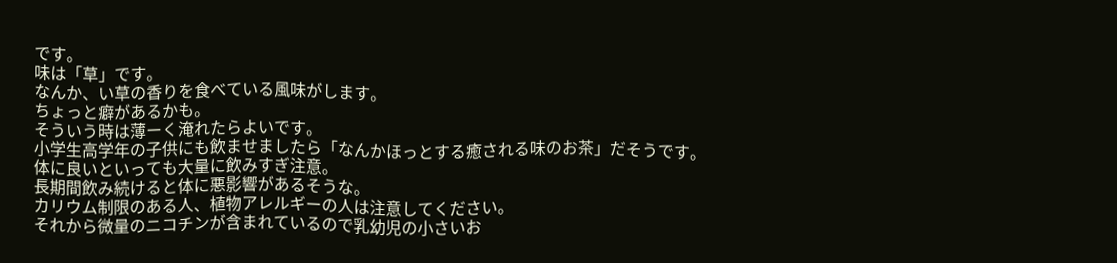です。
味は「草」です。
なんか、い草の香りを食べている風味がします。
ちょっと癖があるかも。
そういう時は薄ーく淹れたらよいです。
小学生高学年の子供にも飲ませましたら「なんかほっとする癒される味のお茶」だそうです。
体に良いといっても大量に飲みすぎ注意。
長期間飲み続けると体に悪影響があるそうな。
カリウム制限のある人、植物アレルギーの人は注意してください。
それから微量のニコチンが含まれているので乳幼児の小さいお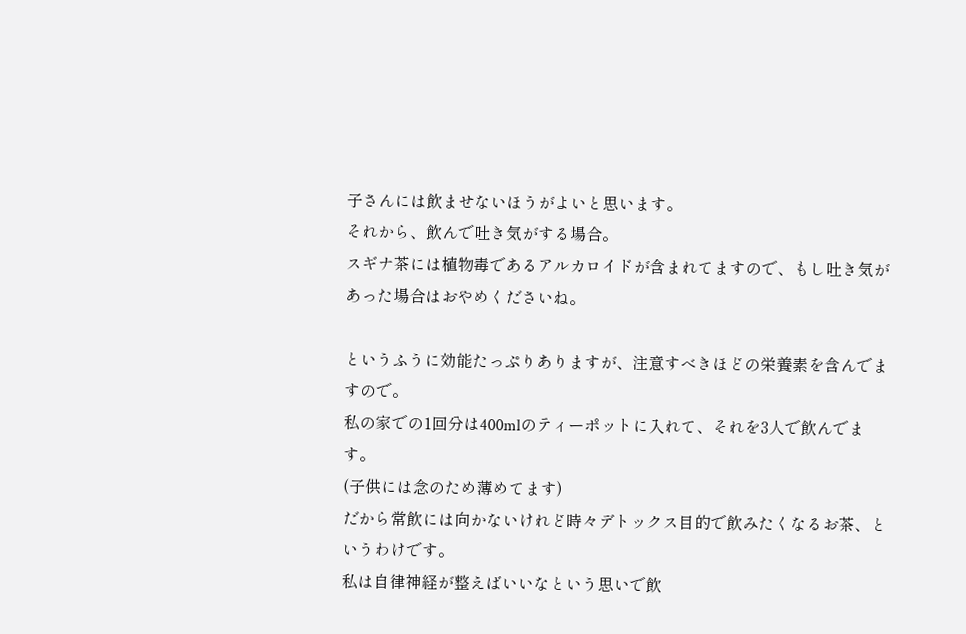子さんには飲ませないほうがよいと思います。
それから、飲んで吐き気がする場合。
スギナ茶には植物毒であるアルカロイドが含まれてますので、もし吐き気があった場合はおやめくださいね。

というふうに効能たっぷりありますが、注意すべきほどの栄養素を含んでますので。
私の家での1回分は400mlのティーポットに入れて、それを3人で飲んでます。
(子供には念のため薄めてます)
だから常飲には向かないけれど時々デトックス目的で飲みたくなるお茶、というわけです。
私は自律神経が整えばいいなという思いで飲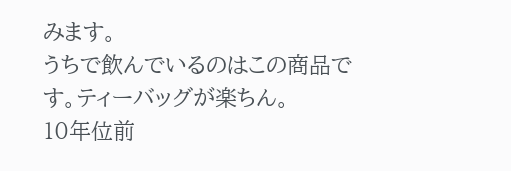みます。
うちで飲んでいるのはこの商品です。ティーバッグが楽ちん。
10年位前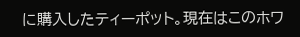に購入したティーポット。現在はこのホワ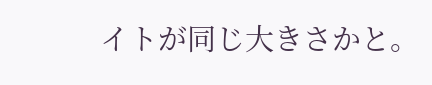イトが同じ大きさかと。